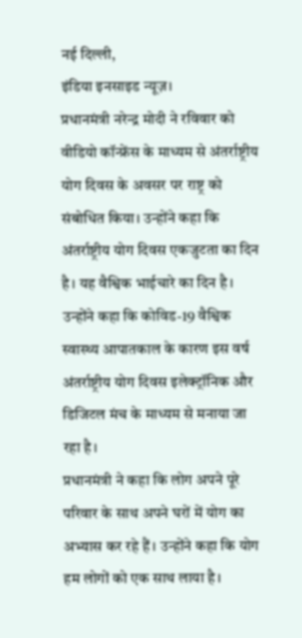नई दिल्ली,
इंडिया इनसाइड न्यूज़।
प्रधानमंत्री नरेन्द्र मोदी ने रविवार को वीडियो कॉन्फ्रेंस के माध्यम से अंतर्राष्ट्रीय योग दिवस के अवसर पर राष्ट्र को संबोधित किया। उन्होंने कहा कि अंतर्राष्ट्रीय योग दिवस एकजुटता का दिन है। यह वैश्विक भाईचारे का दिन है। उन्होंने कहा कि कोविड-19 वैश्विक स्वास्थ्य आपातकाल के कारण इस वर्ष अंतर्राष्ट्रीय योग दिवस इलेक्ट्रॉनिक और डिजिटल मंच के माध्यम से मनाया जा रहा है।
प्रधानमंत्री ने कहा कि लोग अपने पूरे परिवार के साथ अपने घरों में योग का अभ्यास कर रहे हैं। उन्होंने कहा कि योग हम लोगों को एक साथ लाया है।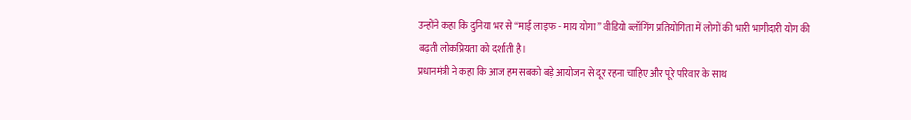उन्होंने कहा कि दुनिया भर से “माई लाइफ - माय योगा” वीडियो ब्लॉगिंग प्रतियोगिता में लोगों की भारी भागीदारी योग की बढ़ती लोकप्रियता को दर्शाती है।
प्रधानमंत्री ने कहा कि आज हम सबको बड़े आयोजन से दूर रहना चाहिए और पूरे परिवार के साथ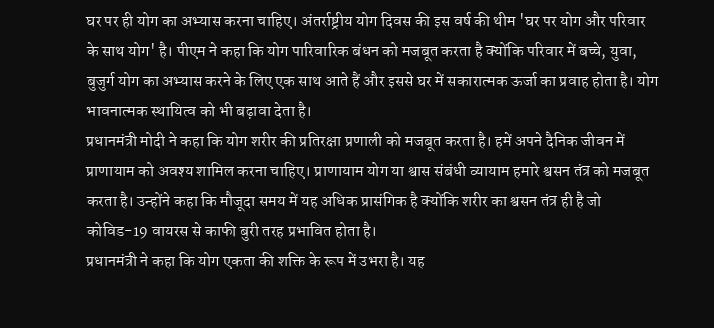घर पर ही योग का अभ्यास करना चाहिए। अंतर्राष्ट्रीय योग दिवस की इस वर्ष की थीम 'घर पर योग और परिवार के साथ योग' है। पीएम ने कहा कि योग पारिवारिक बंधन को मजबूत करता है क्योंकि परिवार में बच्चे, युवा, बुजुर्ग योग का अभ्यास करने के लिए एक साथ आते हैं और इससे घर में सकारात्मक ऊर्जा का प्रवाह होता है। योग भावनात्मक स्थायित्व को भी बढ़ावा देता है।
प्रधानमंत्री मोदी ने कहा कि योग शरीर की प्रतिरक्षा प्रणाली को मजबूत करता है। हमें अपने दैनिक जीवन में प्राणायाम को अवश्य शामिल करना चाहिए। प्राणायाम योग या श्वास संबंधी व्यायाम हमारे श्वसन तंत्र को मजबूत करता है। उन्होंने कहा कि मौजूदा समय में यह अधिक प्रासंगिक है क्योंकि शरीर का श्वसन तंत्र ही है जो कोविड-19 वायरस से काफी बुरी तरह प्रभावित होता है।
प्रधानमंत्री ने कहा कि योग एकता की शक्ति के रूप में उभरा है। यह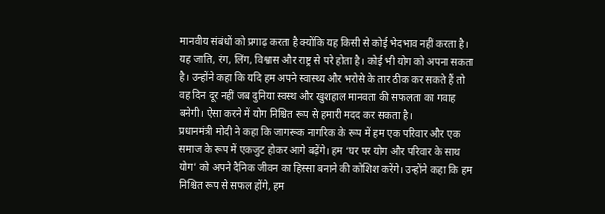मानवीय संबंधों को प्रगाढ़ करता है क्योंकि यह किसी से कोई भेदभाव नहीं करता है। यह जाति, रंग, लिंग, विश्वास और राष्ट्र से परे होता है। कोई भी योग को अपना सकता है। उन्होंने कहा कि यदि हम अपने स्वास्थ्य और भरोसे के तार ठीक कर सकते हैं तो वह दिन दूर नहीं जब दुनिया स्वस्थ और खुशहाल मानवता की सफलता का गवाह बनेगी। ऐसा करने में योग निश्चित रूप से हमारी मदद कर सकता है।
प्रधानमंत्री मोदी ने कहा कि जागरूक नागरिक के रूप में हम एक परिवार और एक समाज के रूप में एकजुट होकर आगे बढ़ेंगे। हम ‘घर पर योग और परिवार के साथ योग’ को अपने दैनिक जीवन का हिस्सा बनाने की कोशिश करेंगे। उन्होंने कहा कि हम निश्चित रूप से सफल होंगे, हम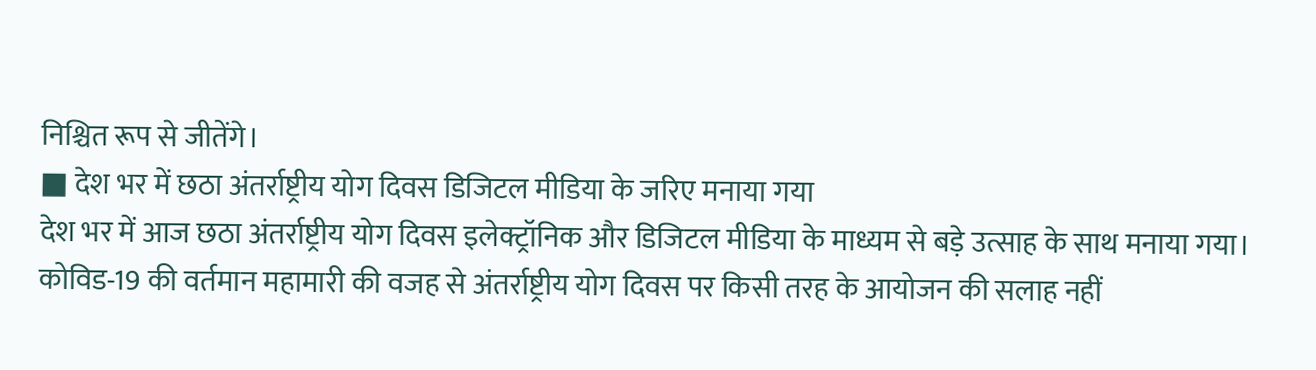निश्चित रूप से जीतेंगे।
■ देश भर में छठा अंतर्राष्ट्रीय योग दिवस डिजिटल मीडिया के जरिए मनाया गया
देश भर में आज छठा अंतर्राष्ट्रीय योग दिवस इलेक्ट्रॉनिक और डिजिटल मीडिया के माध्यम से बड़े उत्साह के साथ मनाया गया।
कोविड-19 की वर्तमान महामारी की वजह से अंतर्राष्ट्रीय योग दिवस पर किसी तरह के आयोजन की सलाह नहीं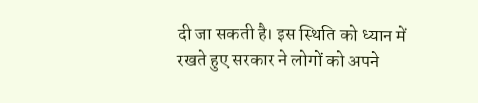दी जा सकती है। इस स्थिति को ध्यान में रखते हुए सरकार ने लोगों को अपने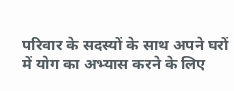परिवार के सदस्यों के साथ अपने घरों में योग का अभ्यास करने के लिए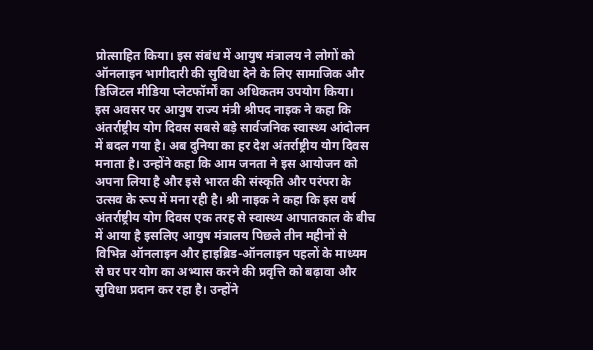प्रोत्साहित किया। इस संबंध में आयुष मंत्रालय ने लोगों को ऑनलाइन भागीदारी की सुविधा देने के लिए सामाजिक और डिजिटल मीडिया प्लेटफॉर्मों का अधिकतम उपयोग किया।
इस अवसर पर आयुष राज्य मंत्री श्रीपद नाइक ने कहा कि अंतर्राष्ट्रीय योग दिवस सबसे बड़े सार्वजनिक स्वास्थ्य आंदोलन में बदल गया है। अब दुनिया का हर देश अंतर्राष्ट्रीय योग दिवस मनाता है। उन्होंने कहा कि आम जनता ने इस आयोजन को अपना लिया है और इसे भारत की संस्कृति और परंपरा के उत्सव के रूप में मना रही है। श्री नाइक ने कहा कि इस वर्ष अंतर्राष्ट्रीय योग दिवस एक तरह से स्वास्थ्य आपातकाल के बीच में आया है इसलिए आयुष मंत्रालय पिछले तीन महीनों से विभिन्न ऑनलाइन और हाइब्रिड-ऑनलाइन पहलों के माध्यम से घर पर योग का अभ्यास करने की प्रवृत्ति को बढ़ावा और सुविधा प्रदान कर रहा है। उन्होंने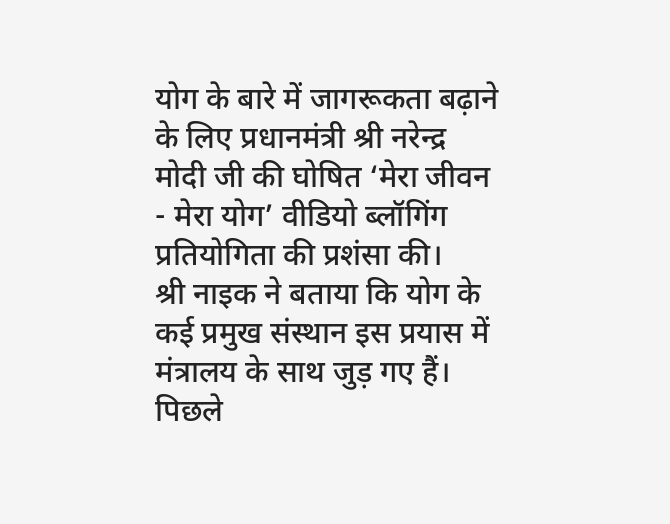योग के बारे में जागरूकता बढ़ाने के लिए प्रधानमंत्री श्री नरेन्द्र मोदी जी की घोषित ‘मेरा जीवन - मेरा योग’ वीडियो ब्लॉगिंग प्रतियोगिता की प्रशंसा की।
श्री नाइक ने बताया कि योग के कई प्रमुख संस्थान इस प्रयास में मंत्रालय के साथ जुड़ गए हैं। पिछले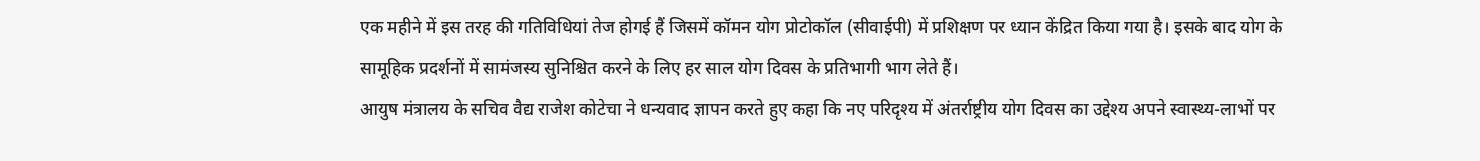एक महीने में इस तरह की गतिविधियां तेज होगई हैं जिसमें कॉमन योग प्रोटोकॉल (सीवाईपी) में प्रशिक्षण पर ध्यान केंद्रित किया गया है। इसके बाद योग के सामूहिक प्रदर्शनों में सामंजस्य सुनिश्चित करने के लिए हर साल योग दिवस के प्रतिभागी भाग लेते हैं।
आयुष मंत्रालय के सचिव वैद्य राजेश कोटेचा ने धन्यवाद ज्ञापन करते हुए कहा कि नए परिदृश्य में अंतर्राष्ट्रीय योग दिवस का उद्देश्य अपने स्वास्थ्य-लाभों पर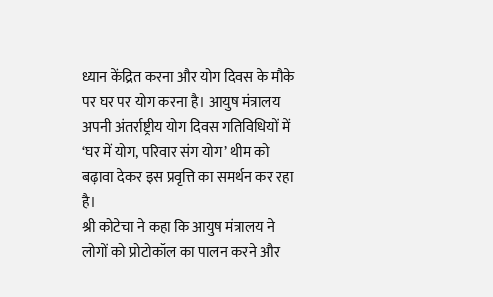ध्यान केंद्रित करना और योग दिवस के मौके पर घर पर योग करना है। आयुष मंत्रालय अपनी अंतर्राष्ट्रीय योग दिवस गतिविधियों में ‘घर में योग, परिवार संग योग’ थीम को बढ़ावा देकर इस प्रवृत्ति का समर्थन कर रहा है।
श्री कोटेचा ने कहा कि आयुष मंत्रालय ने लोगों को प्रोटोकॉल का पालन करने और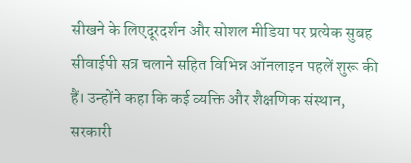सीखने के लिएदूरदर्शन और सोशल मीडिया पर प्रत्येक सुबह सीवाईपी सत्र चलाने सहित विभिन्न ऑनलाइन पहलें शुरू की हैं। उन्होंने कहा कि कई व्यक्ति और शैक्षणिक संस्थान, सरकारी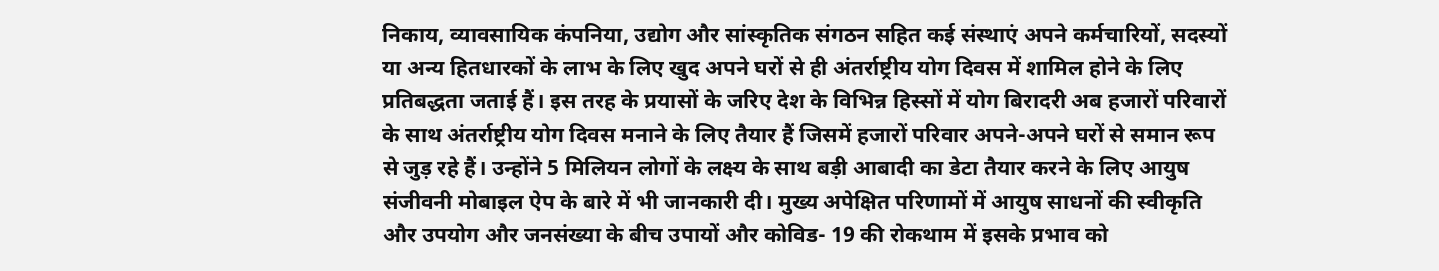निकाय, व्यावसायिक कंपनिया, उद्योग और सांस्कृतिक संगठन सहित कई संस्थाएं अपने कर्मचारियों, सदस्यों या अन्य हितधारकों के लाभ के लिए खुद अपने घरों से ही अंतर्राष्ट्रीय योग दिवस में शामिल होने के लिए प्रतिबद्धता जताई हैं। इस तरह के प्रयासों के जरिए देश के विभिन्न हिस्सों में योग बिरादरी अब हजारों परिवारों के साथ अंतर्राष्ट्रीय योग दिवस मनाने के लिए तैयार हैं जिसमें हजारों परिवार अपने-अपने घरों से समान रूप से जुड़ रहे हैं। उन्होंने 5 मिलियन लोगों के लक्ष्य के साथ बड़ी आबादी का डेटा तैयार करने के लिए आयुष संजीवनी मोबाइल ऐप के बारे में भी जानकारी दी। मुख्य अपेक्षित परिणामों में आयुष साधनों की स्वीकृति और उपयोग और जनसंख्या के बीच उपायों और कोविड- 19 की रोकथाम में इसके प्रभाव को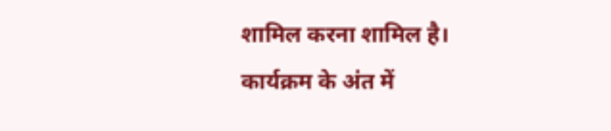शामिल करना शामिल है।
कार्यक्रम के अंत में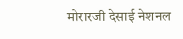मोरारजी देसाई नेशनल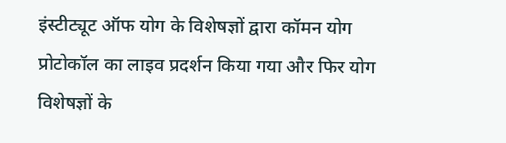इंस्टीट्यूट ऑफ योग के विशेषज्ञों द्वारा कॉमन योग प्रोटोकॉल का लाइव प्रदर्शन किया गया और फिर योग विशेषज्ञों के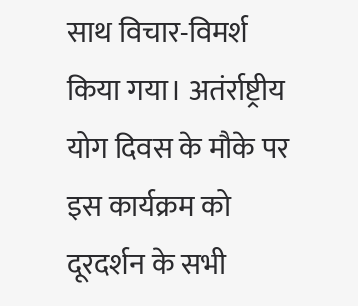साथ विचार-विमर्श किया गया। अतंर्राष्ट्रीय योग दिवस के मौके पर इस कार्यक्रम को दूरदर्शन के सभी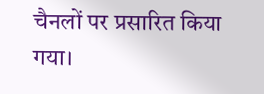चैनलों पर प्रसारित किया गया।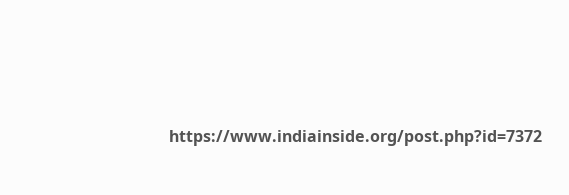https://www.indiainside.org/post.php?id=7372